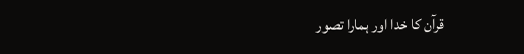قرآن کا خدا اور ہمارا تصور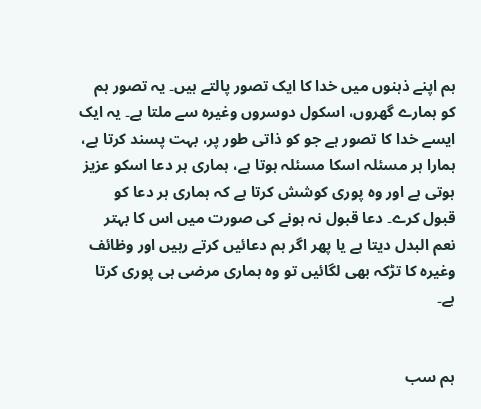ہم اپنے ذہنوں میں خدا کا ایک تصور پالتے ہیں۔ یہ تصور ہم کو ہمارے گھروں، اسکول دوسروں وغیرہ سے ملتا ہے۔ یہ ایک ایسے خدا کا تصور ہے جو کو ذاتی طور پر، بہت پسند کرتا ہے، ہمارا ہر مسئلہ اسکا مسئلہ ہوتا ہے، ہماری ہر دعا اسکو عزیز ہوتی ہے اور وہ پوری کوشش کرتا ہے کہ ہماری ہر دعا کو قبول کرے۔ دعا قبول نہ ہونے کی صورت میں اس کا بہتر نعم البدل دیتا ہے یا پھر اگر ہم دعائیں کرتے رہیں اور وظائف وغیرہ کا تڑکہ بھی لگائیں تو وہ ہماری مرضی ہی پوری کرتا ہے۔


ہم سب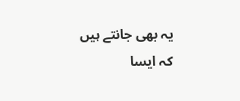یہ بھی جانتے ہیں کہ ایسا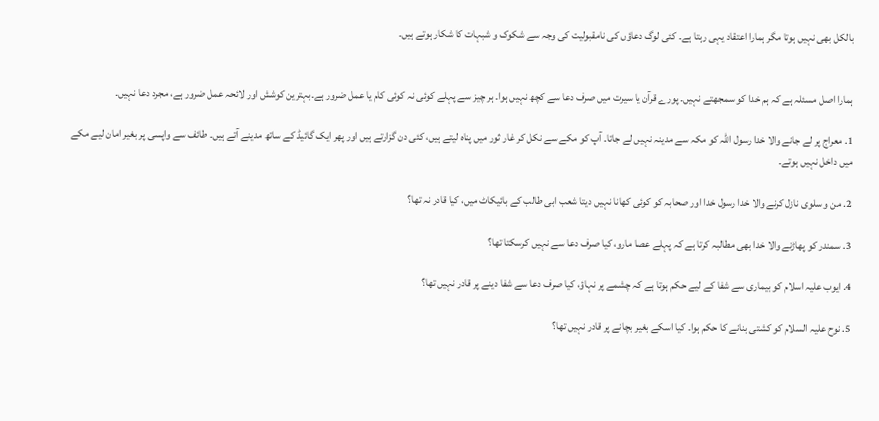بالکل بھی نہیں ہوتا مگر ہمارا اعتقاد یہی رہتا ہے۔ کئی لوگ دعاؤں کی نامقبولیت کی وجہ سے شکوک و شبہات کا شکار ہوتے ہیں۔


ہمارا اصل مسئلہ ہے کہ ہم خدا کو سمجھتے نہیں۔ پورے قرآن یا سیرت میں صرف دعا سے کچھ نہیں ہوا۔ ہر چیز سے پہلے کوئی نہ کوئی کام یا عمل ضرور ہے۔بہترین کوشش اور لائحہ عمل ضرور ہے، مجرد دعا نہیں۔

1. معراج پر لے جانے والا خدا رسول اللہ کو مکہ سے مدینہ نہیں لے جاتا۔ آپ کو مکے سے نکل کر غار ثور میں پناہ لیتے ہیں، کئی دن گزارتے ہیں اور پھر ایک گائیڈ کے ساتھ مدینے آتے ہیں۔ طائف سے واپسی پر بغیر امان لیے مکے میں داخل نہیں ہوتے۔

2. من و سلوی نازل کرنے والا خدا رسول خدا اور صحابہ کو کوئی کھانا نہیں دیتا شعب ابی طالب کے بائیکاٹ میں، کیا قادر نہ تھا؟

3. سمندر کو پھاڑنے والا خدا بھی مطالبہ کرتا ہے کہ پہلے عصا مارو، کیا صرف دعا سے نہیں کرسکتا تھا؟

4. ایوب علیہ اسلام کو بیماری سے شفا کے لیے حکم ہوتا ہے کہ چشمے پر نہاؤ، کیا صرف دعا سے شفا دینے پر قادر نہیں تھا؟

5. نوح علیہ السلام کو کشتی بنانے کا حکم ہوا۔ کیا اسکے بغیر بچانے پر قادر نہیں تھا؟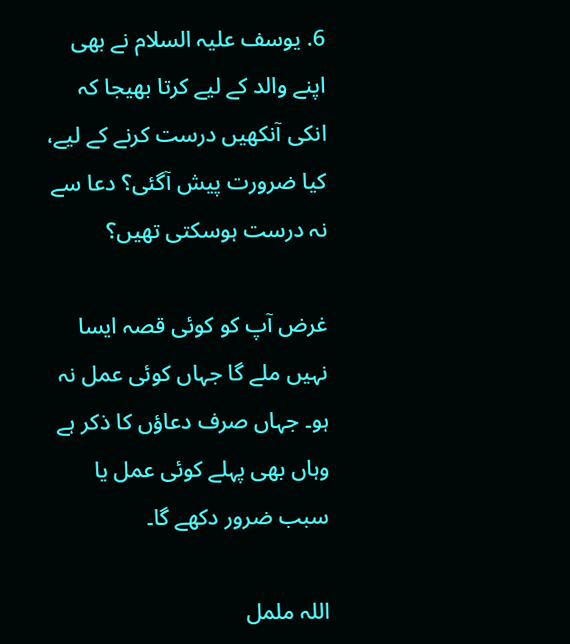6. یوسف علیہ السلام نے بھی اپنے والد کے لیے کرتا بھیجا کہ انکی آنکھیں درست کرنے کے لیے، کیا ضرورت پیش آگئی؟ دعا سے نہ درست ہوسکتی تھیں؟

غرض آپ کو کوئی قصہ ایسا نہیں ملے گا جہاں کوئی عمل نہ ہو۔ جہاں صرف دعاؤں کا ذکر ہے وہاں بھی پہلے کوئی عمل یا سبب ضرور دکھے گا۔

اللہ ململ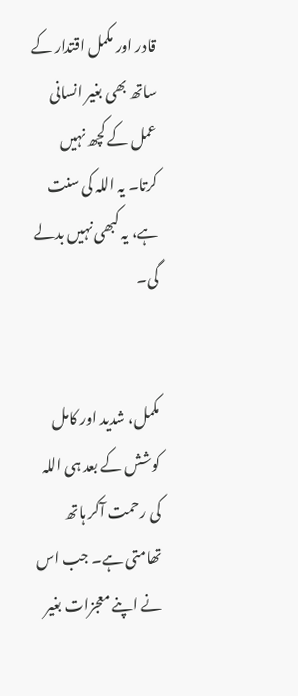قادر اور مکمل اقتدار کے ساتھ بھی بغیر انسانی عمل کے کچھ نہیں کرتا۔ یہ اللہ کی سنت ہے، یہ کبھی نہیں بدلے گی۔


مکمل، شدید اور کامل کوشش کے بعد ہی اللہ کی رحمت آکر ہاتھ تھامتی ہے۔ جب اس نے اپنے معجزات بغیر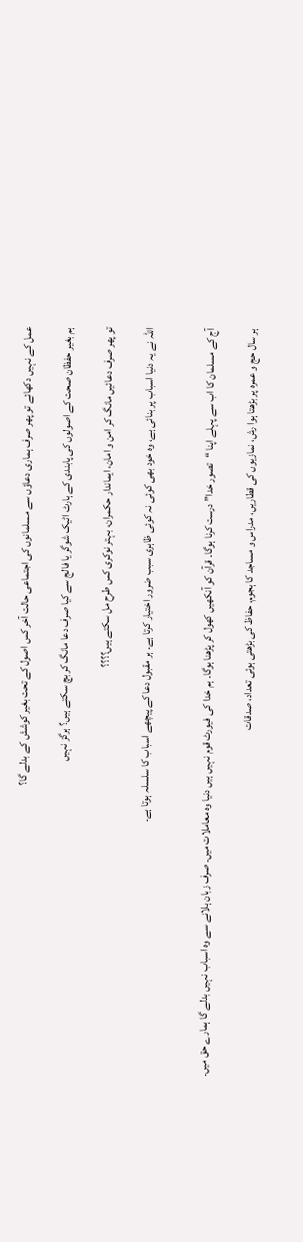عمل کے نہیں دکھائے تو پھر صرف ہماری دعاؤں سے مسلمانوں کی اجتماعی حالت آخر کس اصول کے تحت بغیر کوشش کے بدلے گا؟

ہم بغیر حفظان صحت کے اصولوں کی پابندی کے ہارٹ اٹیک شوگر یا فالج سے کیا صرف دعا مانگ کر بچ سکتے ہیں؟ ہرگز نہیں

تو پھر صرف دعائیں مانگ کر امن و امان، ایماندار حکمران، بہتر نوکری کس طرح مل سکتے ہیں؟؟؟؟

اللہ نے یہ دنیا اسباب پر بنائی ہے، وہ خود بھی کوئی نہ کوئی ظاہری سبب ضرور اختیار کرتا ہے۔ ہر مقبول دعا کے پیچھے اسباب کا سلسلہ ہوتا ہے۔


آج کے مسلمان کا اب سے پہلے اپنا “تصور خدا” درست کرنا ہوگا۔ قرآن کو آنکھیں کھول کر پڑھنا ہوگا۔ ہم خدا کی فیورٹ قوم نہیں ہیں دنیا وہ معاملات میں۔ صرف زبان ہلانے سے وہ اسباب نہیں بدلے گا ہمارے حق میں۔

ہر سال حج و عمرہ پر بڑھتا ہوا رش، نمازیوں کی قطاریں، مدراس و مساجد کا ہجوم، حفاظ کی بڑھتی ہوئی تعداد، صدقات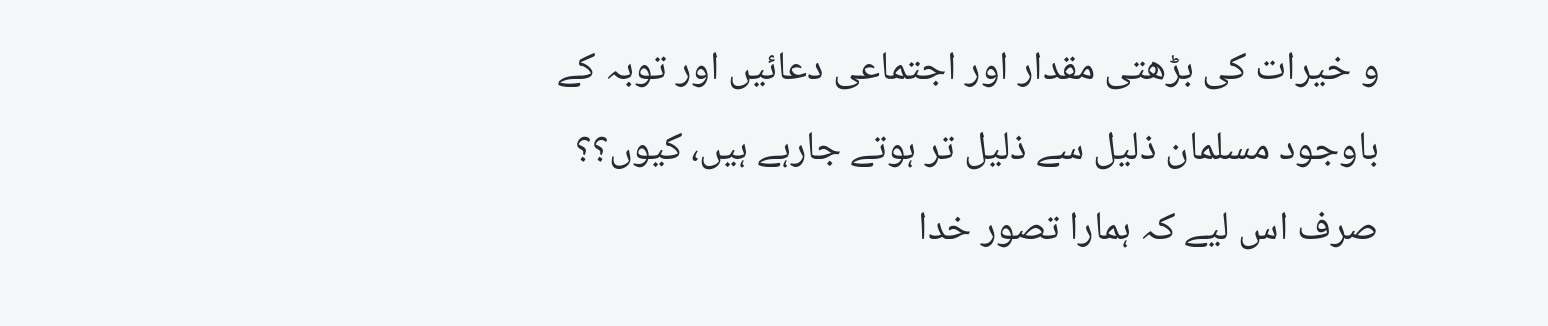و خیرات کی بڑھتی مقدار اور اجتماعی دعائیں اور توبہ کے باوجود مسلمان ذلیل سے ذلیل تر ہوتے جارہے ہیں، کیوں؟؟ صرف اس لیے کہ ہمارا تصور خدا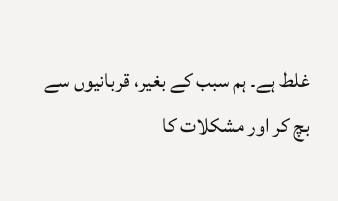غلط ہے۔ ہم سبب کے بغیر، قربانیوں سے بچ کر اور مشکلات کا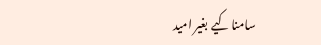سامنا کیے بغیر امید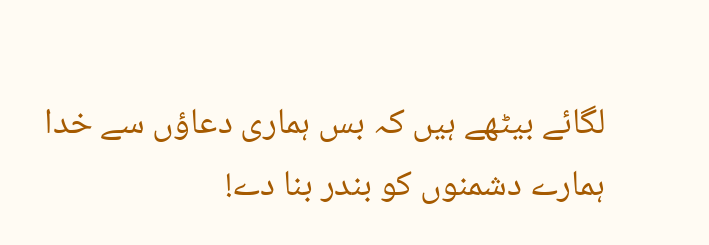لگائے بیٹھے ہیں کہ بس ہماری دعاؤں سے خدا ہمارے دشمنوں کو بندر بنا دے!